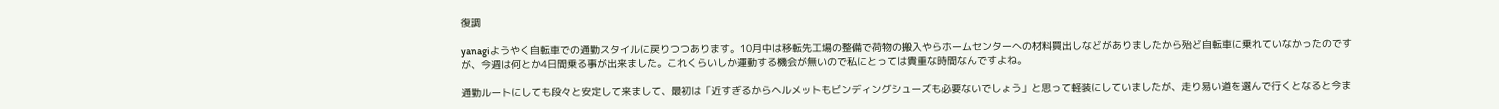復調

yanagiようやく自転車での通勤スタイルに戻りつつあります。10月中は移転先工場の整備で荷物の搬入やらホームセンターへの材料買出しなどがありましたから殆ど自転車に乗れていなかったのですが、今週は何とか4日間乗る事が出来ました。これくらいしか運動する機会が無いので私にとっては貴重な時間なんですよね。

通勤ルートにしても段々と安定して来まして、最初は「近すぎるからヘルメットもビンディングシューズも必要ないでしょう」と思って軽装にしていましたが、走り易い道を選んで行くとなると今ま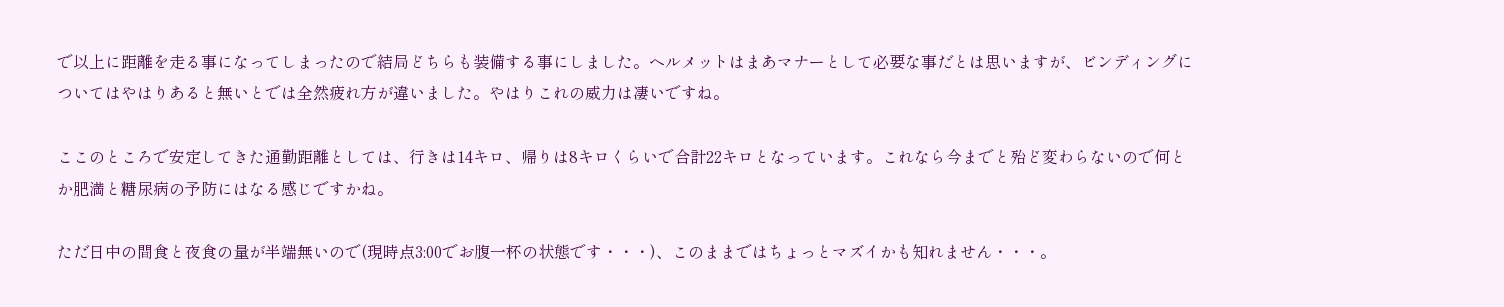で以上に距離を走る事になってしまったので結局どちらも装備する事にしました。ヘルメットはまあマナーとして必要な事だとは思いますが、ビンディングについてはやはりあると無いとでは全然疲れ方が違いました。やはりこれの威力は凄いですね。

ここのところで安定してきた通勤距離としては、行きは14キロ、帰りは8キロくらいで合計22キロとなっています。これなら今までと殆ど変わらないので何とか肥満と糖尿病の予防にはなる感じですかね。

ただ日中の間食と夜食の量が半端無いので(現時点3:00でお腹一杯の状態です・・・)、このままではちょっとマズイかも知れません・・・。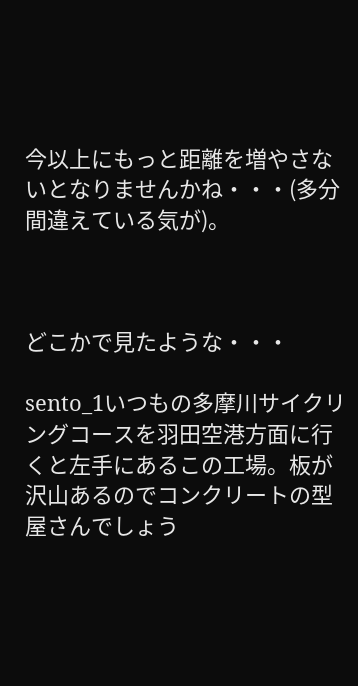今以上にもっと距離を増やさないとなりませんかね・・・(多分間違えている気が)。



どこかで見たような・・・

sento_1いつもの多摩川サイクリングコースを羽田空港方面に行くと左手にあるこの工場。板が沢山あるのでコンクリートの型屋さんでしょう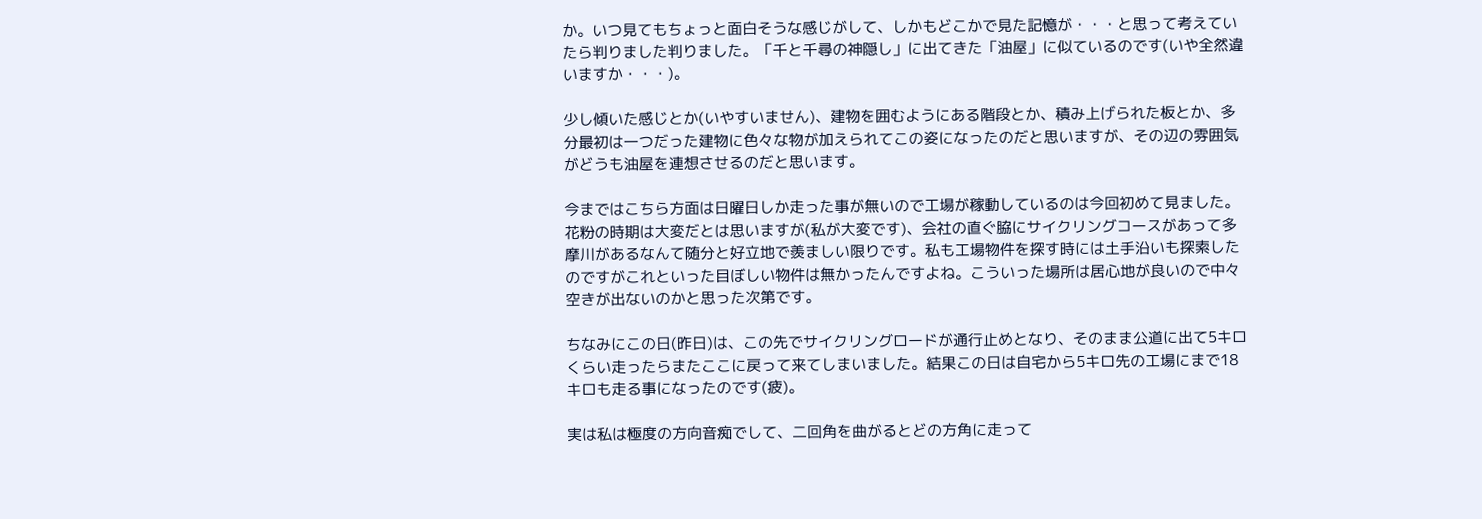か。いつ見てもちょっと面白そうな感じがして、しかもどこかで見た記憶が・・・と思って考えていたら判りました判りました。「千と千尋の神隠し」に出てきた「油屋」に似ているのです(いや全然違いますか・・・)。

少し傾いた感じとか(いやすいません)、建物を囲むようにある階段とか、積み上げられた板とか、多分最初は一つだった建物に色々な物が加えられてこの姿になったのだと思いますが、その辺の雰囲気がどうも油屋を連想させるのだと思います。

今まではこちら方面は日曜日しか走った事が無いので工場が稼動しているのは今回初めて見ました。花粉の時期は大変だとは思いますが(私が大変です)、会社の直ぐ脇にサイクリングコースがあって多摩川があるなんて随分と好立地で羨ましい限りです。私も工場物件を探す時には土手沿いも探索したのですがこれといった目ぼしい物件は無かったんですよね。こういった場所は居心地が良いので中々空きが出ないのかと思った次第です。

ちなみにこの日(昨日)は、この先でサイクリングロードが通行止めとなり、そのまま公道に出て5キロくらい走ったらまたここに戻って来てしまいました。結果この日は自宅から5キロ先の工場にまで18キロも走る事になったのです(疲)。

実は私は極度の方向音痴でして、二回角を曲がるとどの方角に走って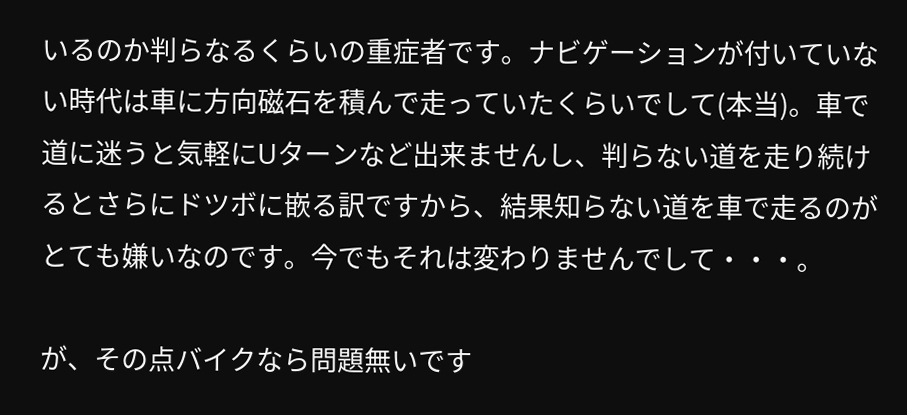いるのか判らなるくらいの重症者です。ナビゲーションが付いていない時代は車に方向磁石を積んで走っていたくらいでして(本当)。車で道に迷うと気軽にUターンなど出来ませんし、判らない道を走り続けるとさらにドツボに嵌る訳ですから、結果知らない道を車で走るのがとても嫌いなのです。今でもそれは変わりませんでして・・・。

が、その点バイクなら問題無いです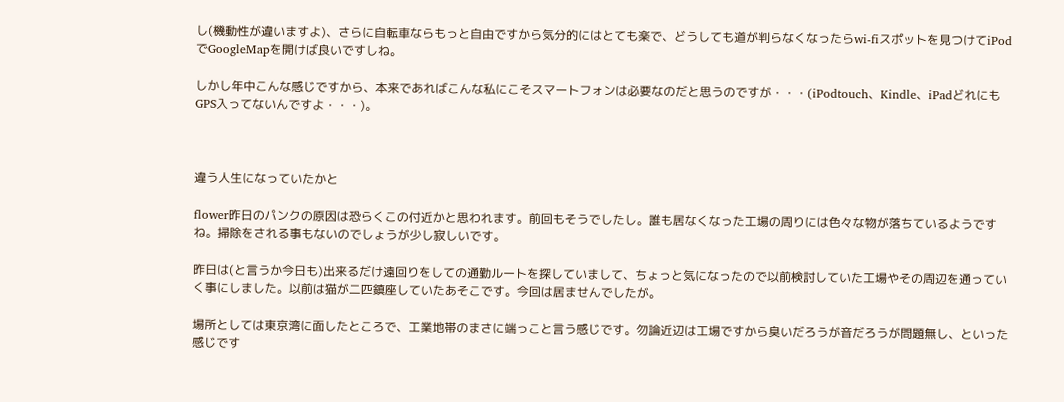し(機動性が違いますよ)、さらに自転車ならもっと自由ですから気分的にはとても楽で、どうしても道が判らなくなったらwi-fiスポットを見つけてiPodでGoogleMapを開けば良いですしね。

しかし年中こんな感じですから、本来であればこんな私にこそスマートフォンは必要なのだと思うのですが・・・(iPodtouch、Kindle、iPadどれにもGPS入ってないんですよ・・・)。



違う人生になっていたかと

flower昨日のパンクの原因は恐らくこの付近かと思われます。前回もそうでしたし。誰も居なくなった工場の周りには色々な物が落ちているようですね。掃除をされる事もないのでしょうが少し寂しいです。

昨日は(と言うか今日も)出来るだけ遠回りをしての通勤ルートを探していまして、ちょっと気になったので以前検討していた工場やその周辺を通っていく事にしました。以前は猫が二匹鎮座していたあそこです。今回は居ませんでしたが。

場所としては東京湾に面したところで、工業地帯のまさに端っこと言う感じです。勿論近辺は工場ですから臭いだろうが音だろうが問題無し、といった感じです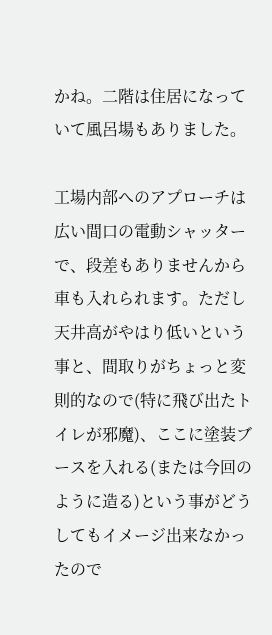かね。二階は住居になっていて風呂場もありました。

工場内部へのアプローチは広い間口の電動シャッターで、段差もありませんから車も入れられます。ただし天井高がやはり低いという事と、間取りがちょっと変則的なので(特に飛び出たトイレが邪魔)、ここに塗装ブースを入れる(または今回のように造る)という事がどうしてもイメージ出来なかったので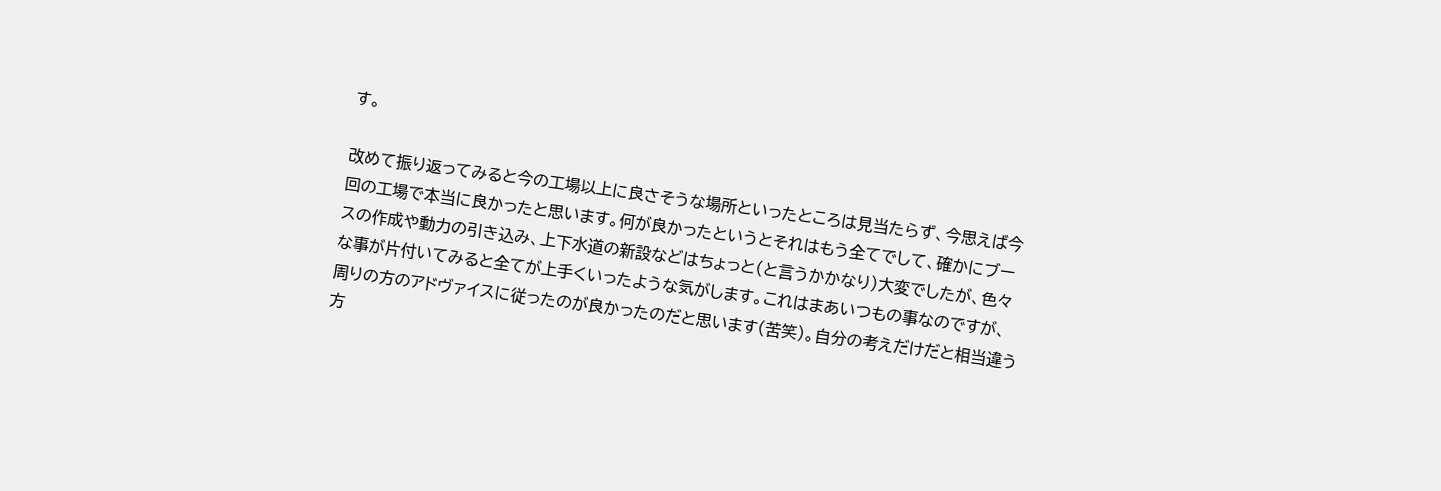す。

改めて振り返ってみると今の工場以上に良さそうな場所といったところは見当たらず、今思えば今回の工場で本当に良かったと思います。何が良かったというとそれはもう全てでして、確かにブースの作成や動力の引き込み、上下水道の新設などはちょっと(と言うかかなり)大変でしたが、色々な事が片付いてみると全てが上手くいったような気がします。これはまあいつもの事なのですが、周りの方のアドヴァイスに従ったのが良かったのだと思います(苦笑)。自分の考えだけだと相当違う方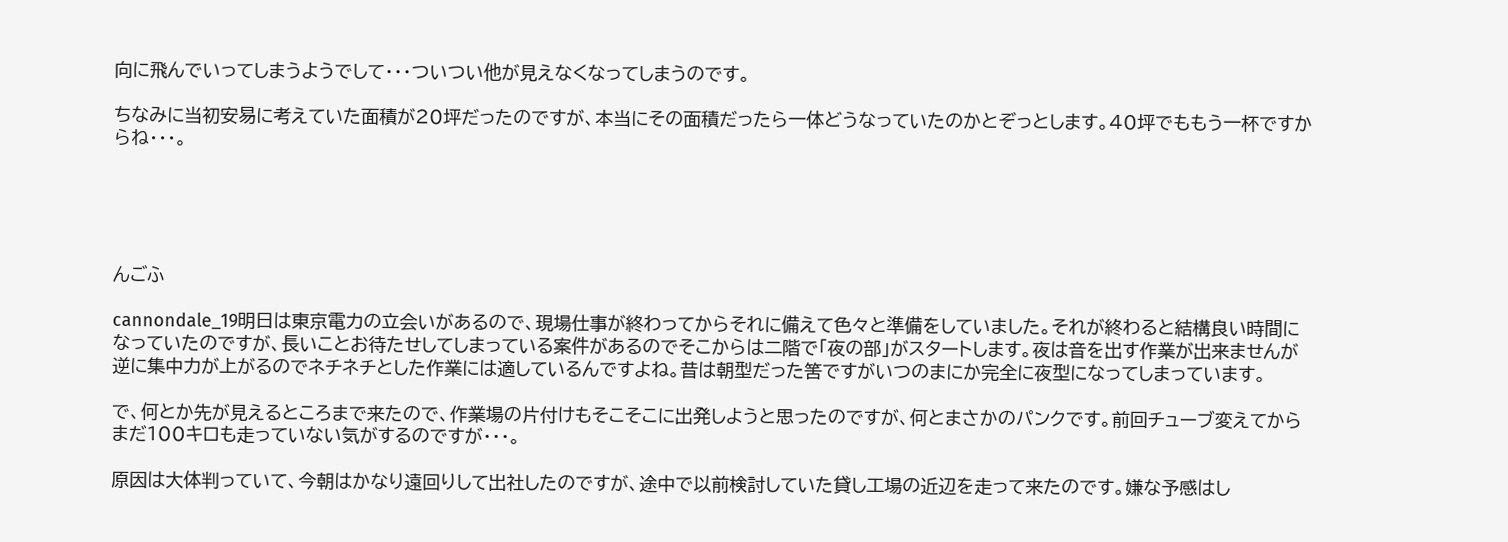向に飛んでいってしまうようでして・・・ついつい他が見えなくなってしまうのです。

ちなみに当初安易に考えていた面積が20坪だったのですが、本当にその面積だったら一体どうなっていたのかとぞっとします。40坪でももう一杯ですからね・・・。





んごふ

cannondale_19明日は東京電力の立会いがあるので、現場仕事が終わってからそれに備えて色々と準備をしていました。それが終わると結構良い時間になっていたのですが、長いことお待たせしてしまっている案件があるのでそこからは二階で「夜の部」がスタートします。夜は音を出す作業が出来ませんが逆に集中力が上がるのでネチネチとした作業には適しているんですよね。昔は朝型だった筈ですがいつのまにか完全に夜型になってしまっています。

で、何とか先が見えるところまで来たので、作業場の片付けもそこそこに出発しようと思ったのですが、何とまさかのパンクです。前回チューブ変えてからまだ100キロも走っていない気がするのですが・・・。

原因は大体判っていて、今朝はかなり遠回りして出社したのですが、途中で以前検討していた貸し工場の近辺を走って来たのです。嫌な予感はし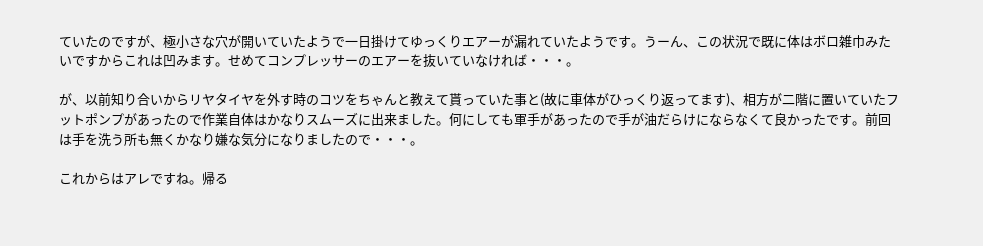ていたのですが、極小さな穴が開いていたようで一日掛けてゆっくりエアーが漏れていたようです。うーん、この状況で既に体はボロ雑巾みたいですからこれは凹みます。せめてコンプレッサーのエアーを抜いていなければ・・・。

が、以前知り合いからリヤタイヤを外す時のコツをちゃんと教えて貰っていた事と(故に車体がひっくり返ってます)、相方が二階に置いていたフットポンプがあったので作業自体はかなりスムーズに出来ました。何にしても軍手があったので手が油だらけにならなくて良かったです。前回は手を洗う所も無くかなり嫌な気分になりましたので・・・。

これからはアレですね。帰る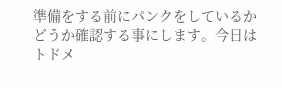準備をする前にパンクをしているかどうか確認する事にします。今日はトドメ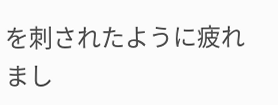を刺されたように疲れまし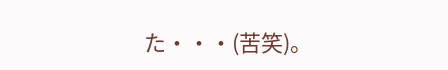た・・・(苦笑)。